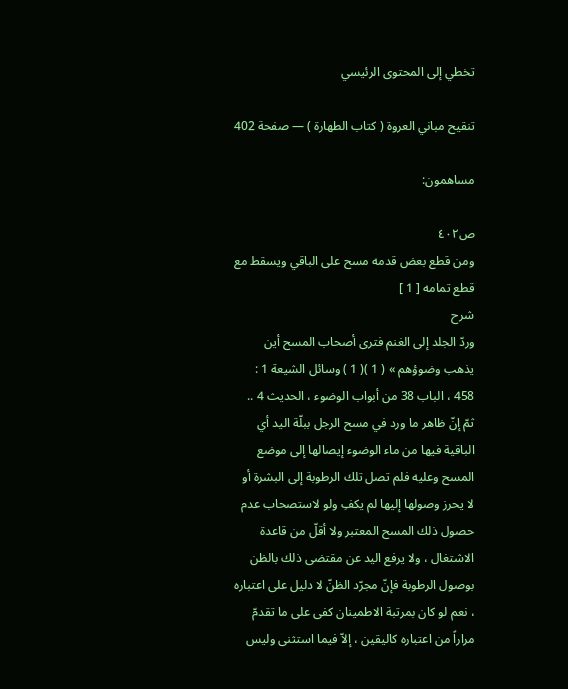تخطي إلى المحتوى الرئيسي

تنقيح مباني العروة ( كتاب الطهارة ) — صفحة 402

مساهمون:

ص٤٠٢
ومن قطع بعض قدمه مسح على الباقي ويسقط مع قطع تمامه [ 1 ]
شرح
وردّ الجلد إلى الغنم فترى أصحاب المسح أين يذهب وضوؤهم » ( 1 )( 1 ) وسائل الشيعة 1 : 458 ، الباب 38 من أبواب الوضوء ، الحديث 4 .. ثمّ إنّ ظاهر ما ورد في مسح الرجل ببلّة اليد أي الباقية فيها من ماء الوضوء إيصالها إلى موضع المسح وعليه فلم تصل تلك الرطوبة إلى البشرة أو لا يحرز وصولها إليها لم يكفِ ولو لاستصحاب عدم حصول ذلك المسح المعتبر ولا أقلّ من قاعدة الاشتغال ، ولا يرفع اليد عن مقتضى ذلك بالظن بوصول الرطوبة فإنّ مجرّد الظنّ لا دليل على اعتباره ، نعم لو كان بمرتبة الاطمينان كفى على ما تقدمّ مراراً من اعتباره كاليقين ، إلاّ فيما استثنى وليس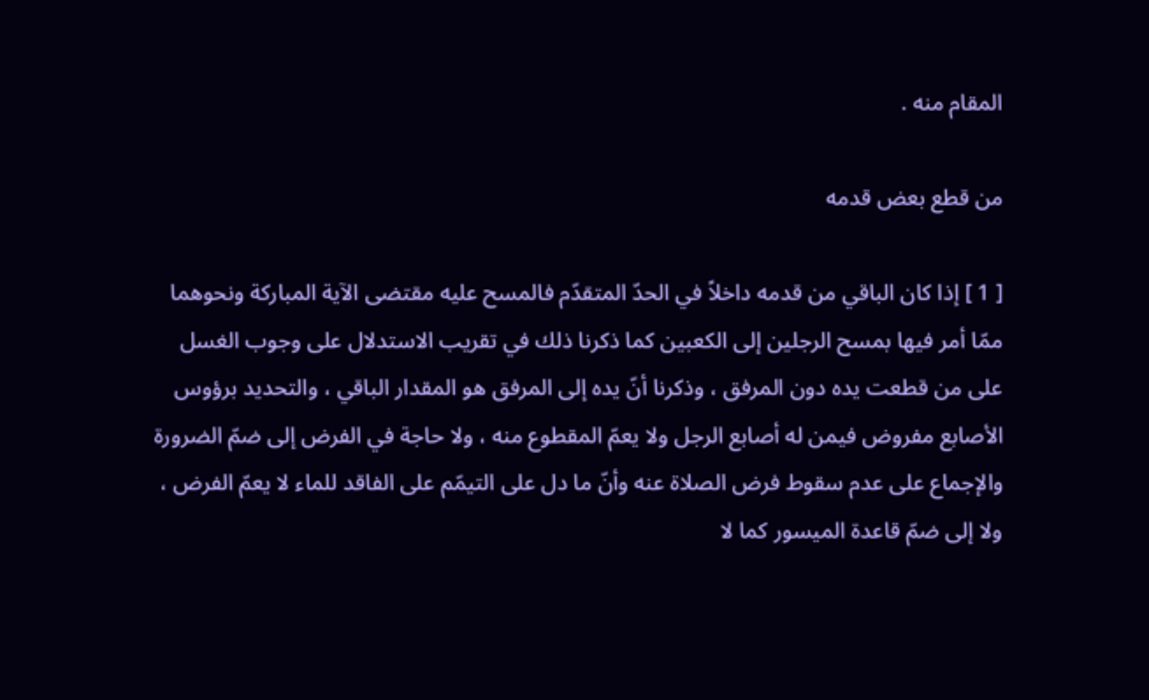المقام منه .

من قطع بعض قدمه

[ 1 ] إذا كان الباقي من قدمه داخلاً في الحدّ المتقدّم فالمسح عليه مقتضى الآية المباركة ونحوهما ممّا أمر فيها بمسح الرجلين إلى الكعبين كما ذكرنا ذلك في تقريب الاستدلال على وجوب الغسل على من قطعت يده دون المرفق ، وذكرنا أنّ يده إلى المرفق هو المقدار الباقي ، والتحديد برؤوس الأصابع مفروض فيمن له أصابع الرجل ولا يعمّ المقطوع منه ، ولا حاجة في الفرض إلى ضمّ الضرورة والإجماع على عدم سقوط فرض الصلاة عنه وأنّ ما دل على التيمّم على الفاقد للماء لا يعمّ الفرض ، ولا إلى ضمّ قاعدة الميسور كما لا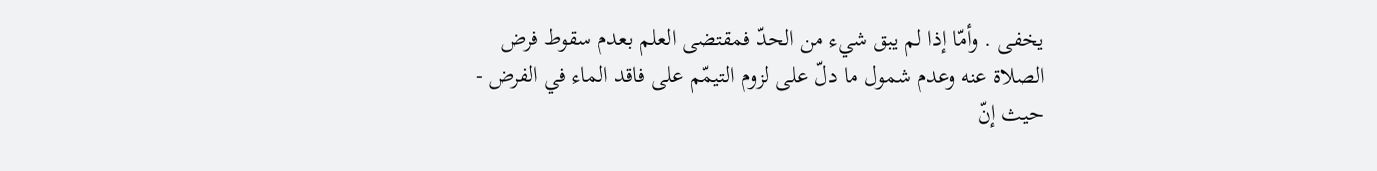يخفى . وأمّا إذا لم يبق شيء من الحدّ فمقتضى العلم بعدم سقوط فرض الصلاة عنه وعدم شمول ما دلّ على لزوم التيمّم على فاقد الماء في الفرض - حيث إنّ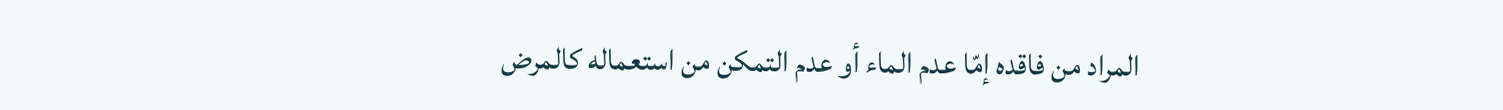المراد من فاقده إمّا عدم الماء أو عدم التمكن من استعماله كالمرض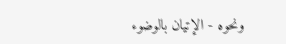ونحوه - الإتيان بالوضوء